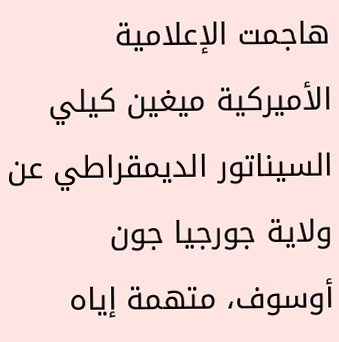هاجمت الإعلامية الأميركية ميغين كيلي السيناتور الديمقراطي عن ولاية جورجيا جون أوسوف، متهمة إياه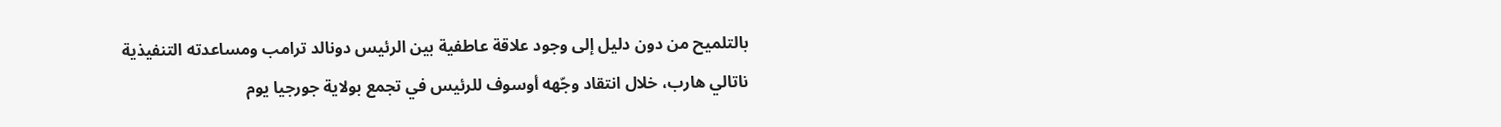بالتلميح من دون دليل إلى وجود علاقة عاطفية بين الرئيس دونالد ترامب ومساعدته التنفيذية ناتالي هارب، خلال انتقاد وجّهه أوسوف للرئيس في تجمع بولاية جورجيا يوم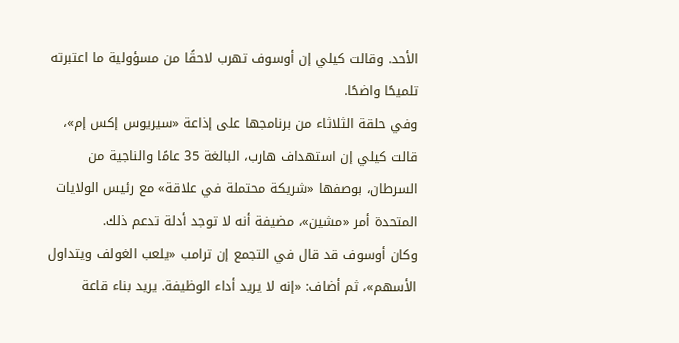الأحد. وقالت كيلي إن أوسوف تهرب لاحقًا من مسؤولية ما اعتبرته تلميحًا واضحًا.
وفي حلقة الثلاثاء من برنامجها على إذاعة «سيريوس إكس إم»، قالت كيلي إن استهداف هارب، البالغة 35 عامًا والناجية من السرطان، بوصفها «شريكة محتملة في علاقة» مع رئيس الولايات المتحدة أمر «مشين»، مضيفة أنه لا توجد أدلة تدعم ذلك.
وكان أوسوف قد قال في التجمع إن ترامب «يلعب الغولف ويتداول الأسهم»، ثم أضاف: «إنه لا يريد أداء الوظيفة. يريد بناء قاعة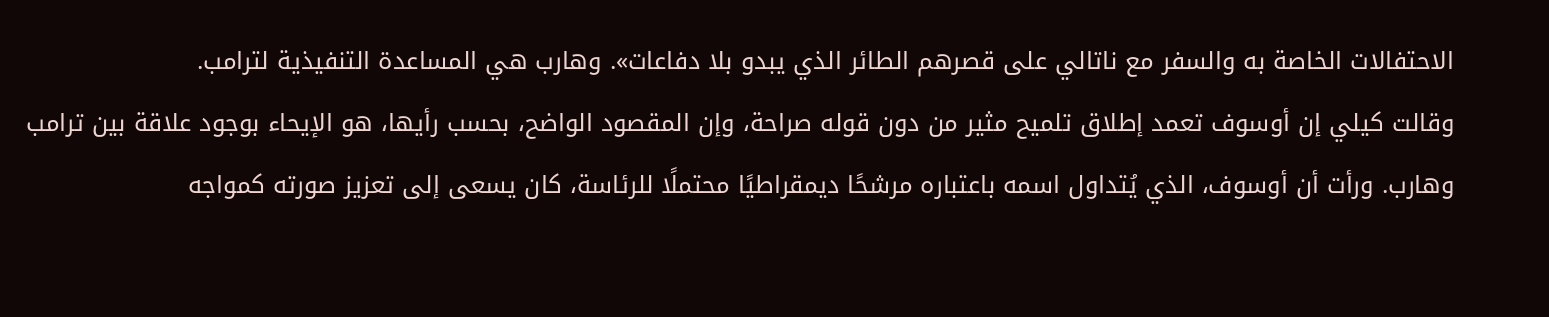الاحتفالات الخاصة به والسفر مع ناتالي على قصرهم الطائر الذي يبدو بلا دفاعات». وهارب هي المساعدة التنفيذية لترامب.
وقالت كيلي إن أوسوف تعمد إطلاق تلميح مثير من دون قوله صراحة، وإن المقصود الواضح، بحسب رأيها، هو الإيحاء بوجود علاقة بين ترامب وهارب. ورأت أن أوسوف، الذي يُتداول اسمه باعتباره مرشحًا ديمقراطيًا محتملًا للرئاسة، كان يسعى إلى تعزيز صورته كمواجه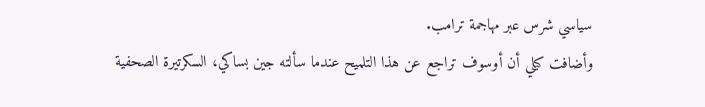سياسي شرس عبر مهاجمة ترامب.
وأضافت كيلي أن أوسوف تراجع عن هذا التلميح عندما سألته جين بساكي، السكرتيرة الصحفية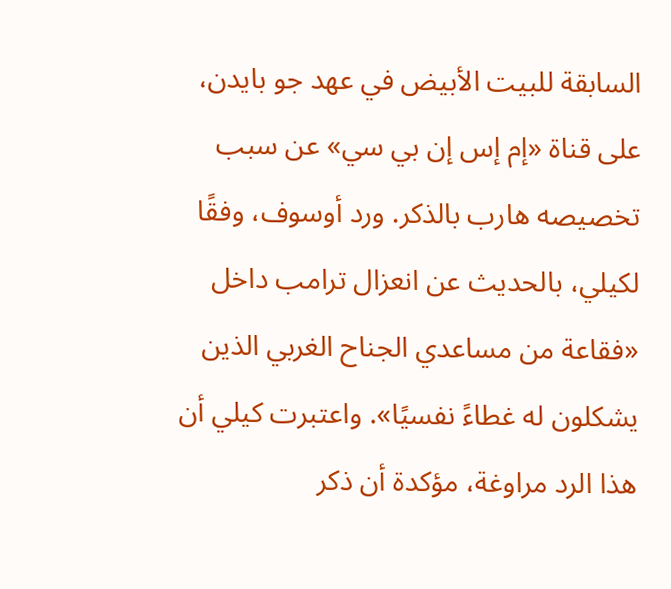السابقة للبيت الأبيض في عهد جو بايدن، على قناة «إم إس إن بي سي» عن سبب تخصيصه هارب بالذكر. ورد أوسوف، وفقًا لكيلي، بالحديث عن انعزال ترامب داخل «فقاعة من مساعدي الجناح الغربي الذين يشكلون له غطاءً نفسيًا». واعتبرت كيلي أن هذا الرد مراوغة، مؤكدة أن ذكر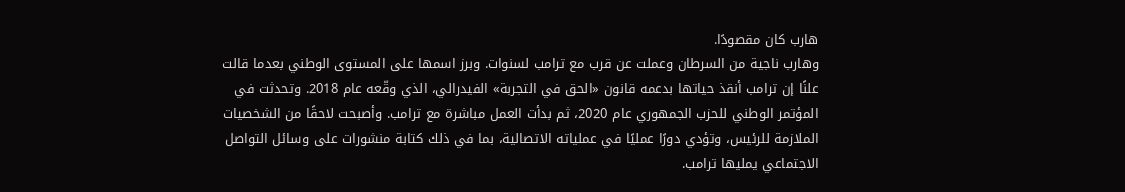هارب كان مقصودًا.
وهارب ناجية من السرطان وعملت عن قرب مع ترامب لسنوات. وبرز اسمها على المستوى الوطني بعدما قالت علنًا إن ترامب أنقذ حياتها بدعمه قانون «الحق في التجربة» الفيدرالي، الذي وقّعه عام 2018. وتحدثت في المؤتمر الوطني للحزب الجمهوري عام 2020، ثم بدأت العمل مباشرة مع ترامب. وأصبحت لاحقًا من الشخصيات الملازمة للرئيس، وتؤدي دورًا عمليًا في عملياته الاتصالية، بما في ذلك كتابة منشورات على وسائل التواصل الاجتماعي يمليها ترامب.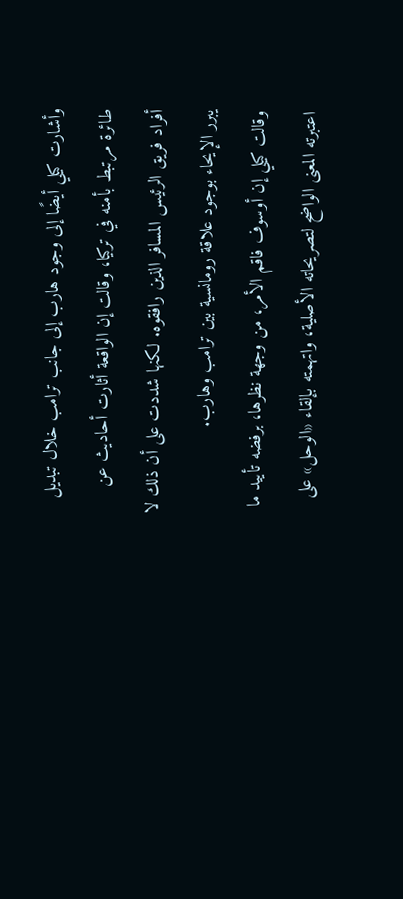وأشارت كيلي أيضًا إلى وجود هارب إلى جانب ترامب خلال تبديل طائرة مرتبط بأمنه في تركيا، وقالت إن الواقعة أثارت أحاديث عن أفراد فريق الرئيس المسافر الذين رافقوه. لكنها شددت على أن ذلك لا يبرر الإيحاء بوجود علاقة رومانسية بين ترامب وهارب.
وقالت كيلي إن أوسوف فاقم الأمر، من وجهة نظرها، برفضه تأييد ما اعتبرته المعنى الواضح لتصريحاته الأصلية، واتهمته بإلقاء «الوحل» على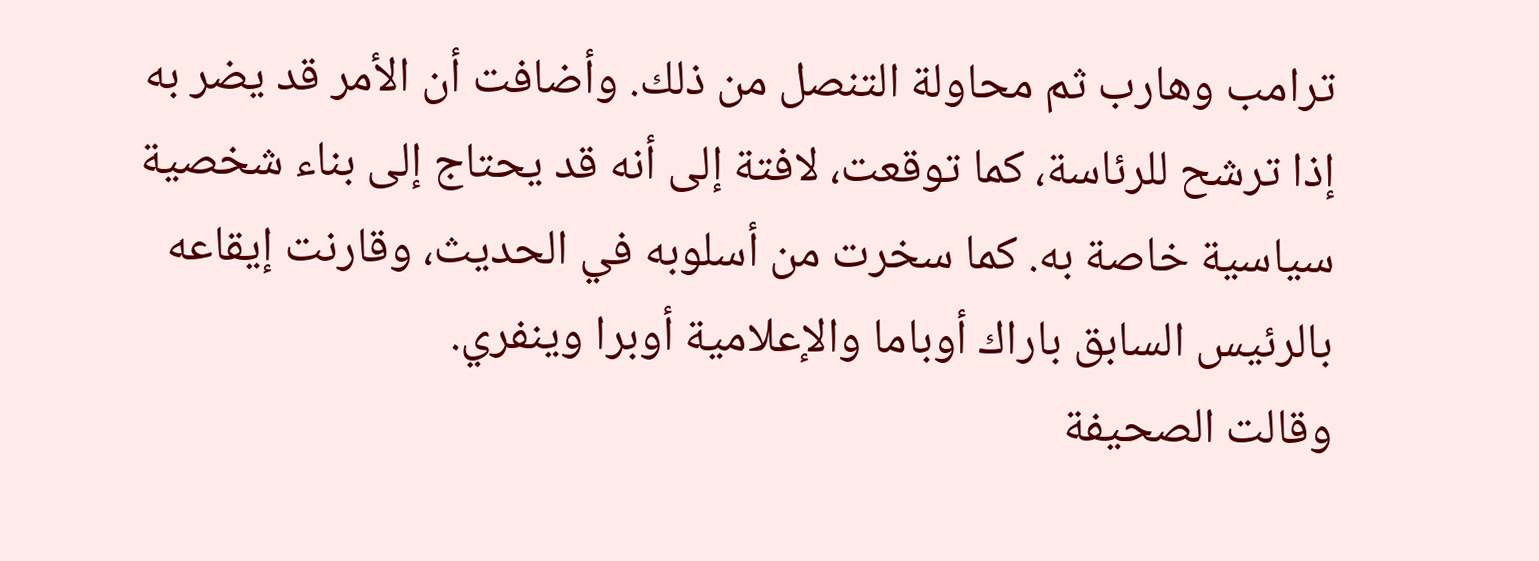ترامب وهارب ثم محاولة التنصل من ذلك. وأضافت أن الأمر قد يضر به إذا ترشح للرئاسة، كما توقعت، لافتة إلى أنه قد يحتاج إلى بناء شخصية سياسية خاصة به. كما سخرت من أسلوبه في الحديث، وقارنت إيقاعه بالرئيس السابق باراك أوباما والإعلامية أوبرا وينفري.
وقالت الصحيفة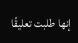إنها طلبت تعليقًا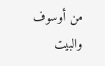من أوسوف والبيت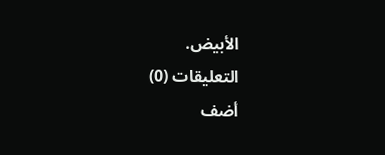الأبيض.
التعليقات (0)
أضف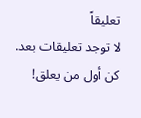تعليقاً
لا توجد تعليقات بعد. كن أول من يعلق!